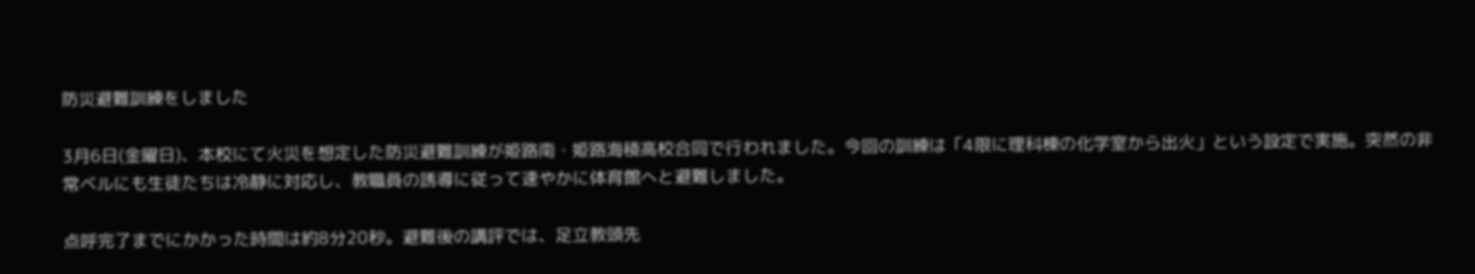防災避難訓練をしました

3月6日(金曜日)、本校にて火災を想定した防災避難訓練が姫路南・姫路海稜高校合同で行われました。今回の訓練は「4限に理科棟の化学室から出火」という設定で実施。突然の非常ベルにも生徒たちは冷静に対応し、教職員の誘導に従って速やかに体育館へと避難しました。

点呼完了までにかかった時間は約8分20秒。避難後の講評では、足立教頭先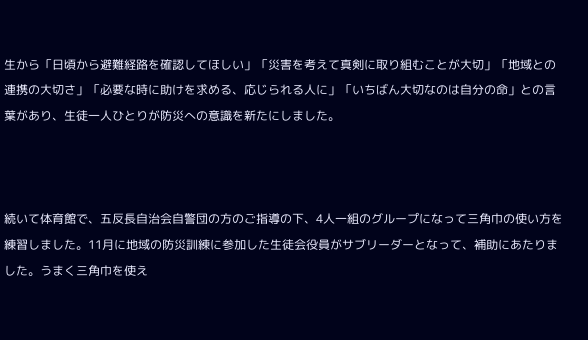生から「日頃から避難経路を確認してほしい」「災害を考えて真剣に取り組むことが大切」「地域との連携の大切さ」「必要な時に助けを求める、応じられる人に」「いちばん大切なのは自分の命」との言葉があり、生徒一人ひとりが防災への意識を新たにしました。



続いて体育館で、五反長自治会自警団の方のご指導の下、4人一組のグループになって三角巾の使い方を練習しました。11月に地域の防災訓練に参加した生徒会役員がサブリーダーとなって、補助にあたりました。うまく三角巾を使え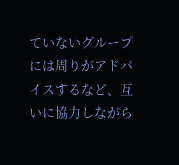ていないグループには周りがアドバイスするなど、互いに協力しながら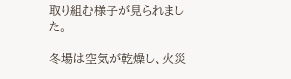取り組む様子が見られました。

冬場は空気が乾燥し、火災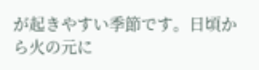が起きやすい季節です。日頃から火の元に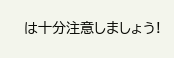は十分注意しましょう!